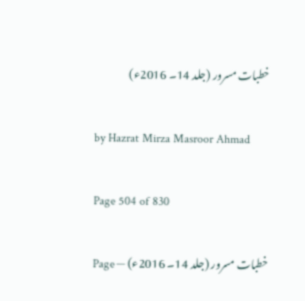خطبات مسرور (جلد 14۔ 2016ء)

by Hazrat Mirza Masroor Ahmad

Page 504 of 830

خطبات مسرور (جلد 14۔ 2016ء) — Page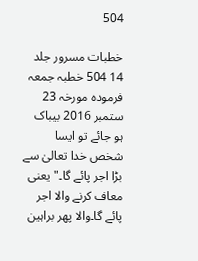504

خطبات مسرور جلد 14 504 خطبہ جمعہ فرمودہ مورخہ 23 ستمبر 2016 بیباک ہو جائے تو ایسا شخص خدا تعالیٰ سے بڑا اجر پائے گا۔" یعنی معاف کرنے والا اجر پائے گا۔والا پھر براہین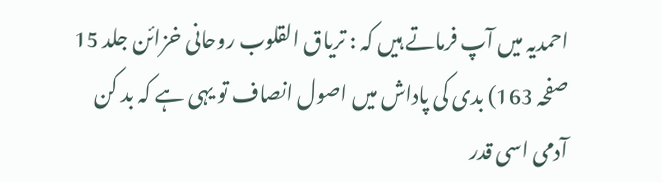احمدیہ میں آپ فرماتے ہیں کہ : تریاق القلوب روحانی خزائن جلد 15 صفحہ 163) بدی کی پاداش میں اصول انصاف تو یہی ہے کہ بد کن آدمی اسی قدر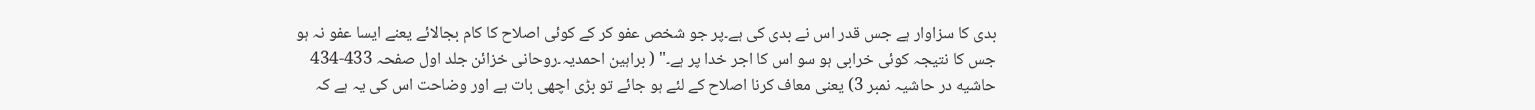بدی کا سزاوار ہے جس قدر اس نے بدی کی ہے۔پر جو شخص عفو کر کے کوئی اصلاح کا کام بجالائے یعنے ایسا عفو نہ ہو جس کا نتیجہ کوئی خرابی ہو سو اس کا اجر خدا پر ہے۔" ( براہین احمدیہ۔روحانی خزائن جلد اول صفحہ 433-434 حاشیه در حاشیہ نمبر 3) یعنی معاف کرنا اصلاح کے لئے ہو جائے تو بڑی اچھی بات ہے اور وضاحت اس کی یہ ہے کہ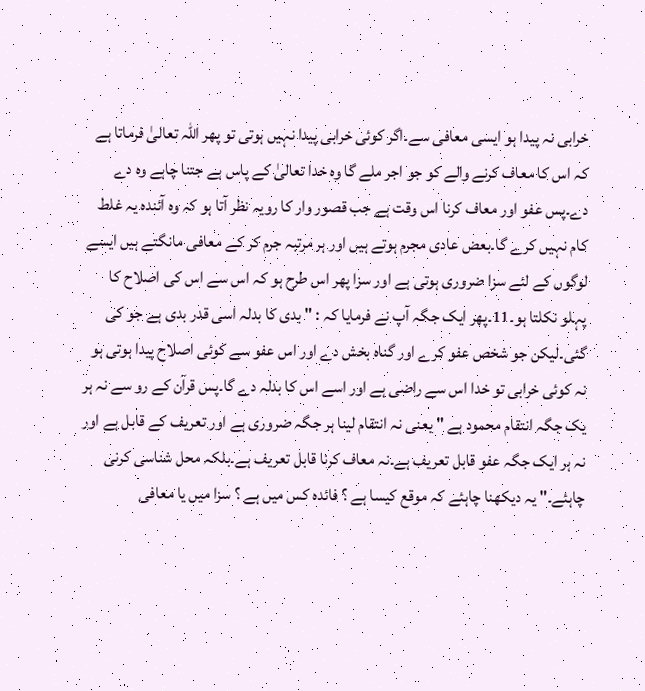خرابی نہ پیدا ہو ایسی معافی سے۔اگر کوئی خرابی پیدا نہیں ہوتی تو پھر اللہ تعالیٰ فرماتا ہے کہ اس کا معاف کرنے والے کو جو اجر ملے گا وہ خدا تعالیٰ کے پاس ہے جتنا چاہے وہ دے دے۔پس عفو اور معاف کرنا اس وقت ہے جب قصور وار کا رویہ نظر آتا ہو کہ وہ آئندہ یہ غلط کام نہیں کرے گا۔بعض عادی مجرم ہوتے ہیں اور ہر مرتبہ جرم کر کے معافی مانگتے ہیں ایسے لوگوں کے لئے سزا ضروری ہوتی ہے اور سزا پھر اس طرح ہو کہ اس سے اس کی اصلاح کا پہلو نکلتا ہو۔11۔پھر ایک جگہ آپ نے فرمایا کہ : " بدی کا بدلہ اسی قدر بدی ہے جو کی گئی۔لیکن جو شخص عفو کرے اور گناہ بخش دے اور اس عفو سے کوئی اصلاح پیدا ہوتی ہو نہ کوئی خرابی تو خدا اس سے راضی ہے اور اسے اس کا بدلہ دے گا۔پس قرآن کے رو سے نہ ہر یک جگہ انتقام محمود ہے " یعنی نہ انتقام لینا ہر جگہ ضروری ہے اور تعریف کے قابل ہے اور نہ ہر ایک جگہ عفو قابل تعریف ہے۔نہ معاف کرنا قابل تعریف ہے۔بلکہ محل شناسی کرنی چاہئے۔" یہ دیکھنا چاہئے کہ موقع کیسا ہے ؟ فائدہ کس میں ہے ؟ سزا میں یا معافی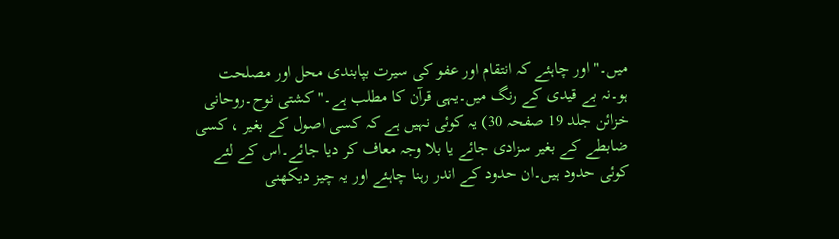میں۔" اور چاہئے کہ انتقام اور عفو کی سیرت بپابندی محل اور مصلحت ہو۔نہ بے قیدی کے رنگ میں۔یہی قرآن کا مطلب ہے۔" کشتی نوح۔روحانی خزائن جلد 19 صفحہ 30) یہ کوئی نہیں ہے کہ کسی اصول کے بغیر ، کسی ضابطے کے بغیر سزادی جائے یا بلا وجہ معاف کر دیا جائے۔اس کے لئے کوئی حدود ہیں۔ان حدود کے اندر رہنا چاہئے اور یہ چیز دیکھنی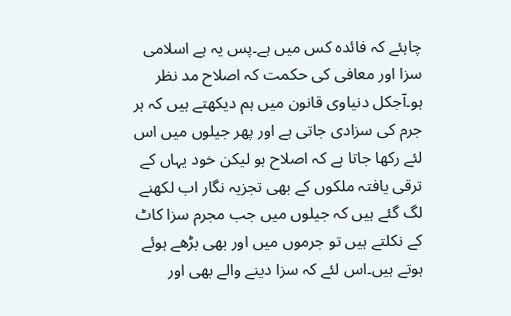چاہئے کہ فائدہ کس میں ہے۔پس یہ ہے اسلامی سزا اور معافی کی حکمت کہ اصلاح مد نظر ہو۔آجکل دنیاوی قانون میں ہم دیکھتے ہیں کہ ہر جرم کی سزادی جاتی ہے اور پھر جیلوں میں اس لئے رکھا جاتا ہے کہ اصلاح ہو لیکن خود یہاں کے ترقی یافتہ ملکوں کے بھی تجزیہ نگار اب لکھنے لگ گئے ہیں کہ جیلوں میں جب مجرم سزا کاٹ کے نکلتے ہیں تو جرموں میں اور بھی بڑھے ہوئے ہوتے ہیں۔اس لئے کہ سزا دینے والے بھی اور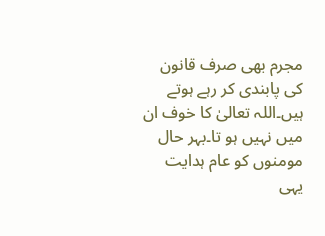مجرم بھی صرف قانون کی پابندی کر رہے ہوتے ہیں۔اللہ تعالیٰ کا خوف ان میں نہیں ہو تا۔بہر حال مومنوں کو عام ہدایت یہی